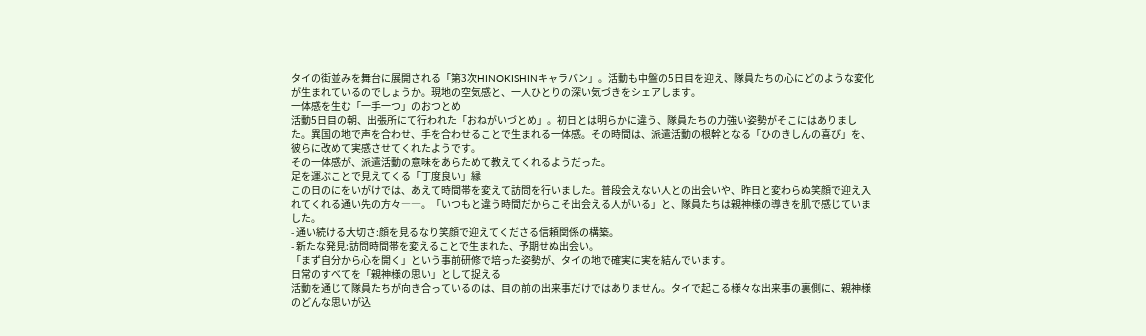タイの街並みを舞台に展開される「第3次HINOKISHINキャラバン」。活動も中盤の5日目を迎え、隊員たちの心にどのような変化が生まれているのでしょうか。現地の空気感と、一人ひとりの深い気づきをシェアします。
一体感を生む「一手一つ」のおつとめ
活動5日目の朝、出張所にて行われた「おねがいづとめ」。初日とは明らかに違う、隊員たちの力強い姿勢がそこにはありました。異国の地で声を合わせ、手を合わせることで生まれる一体感。その時間は、派遣活動の根幹となる「ひのきしんの喜び」を、彼らに改めて実感させてくれたようです。
その一体感が、派遣活動の意味をあらためて教えてくれるようだった。
足を運ぶことで見えてくる「丁度良い」縁
この日のにをいがけでは、あえて時間帯を変えて訪問を行いました。普段会えない人との出会いや、昨日と変わらぬ笑顔で迎え入れてくれる通い先の方々――。「いつもと違う時間だからこそ出会える人がいる」と、隊員たちは親神様の導きを肌で感じていました。
- 通い続ける大切さ:顔を見るなり笑顔で迎えてくださる信頼関係の構築。
- 新たな発見:訪問時間帯を変えることで生まれた、予期せぬ出会い。
「まず自分から心を開く」という事前研修で培った姿勢が、タイの地で確実に実を結んでいます。
日常のすべてを「親神様の思い」として捉える
活動を通じて隊員たちが向き合っているのは、目の前の出来事だけではありません。タイで起こる様々な出来事の裏側に、親神様のどんな思いが込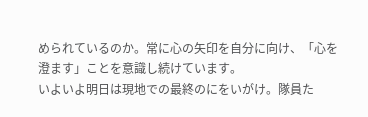められているのか。常に心の矢印を自分に向け、「心を澄ます」ことを意識し続けています。
いよいよ明日は現地での最終のにをいがけ。隊員た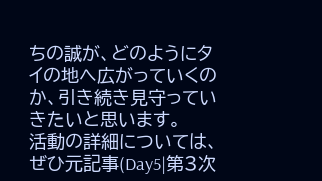ちの誠が、どのようにタイの地へ広がっていくのか、引き続き見守っていきたいと思います。
活動の詳細については、ぜひ元記事(Day5|第3次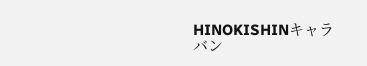HINOKISHINキャラバン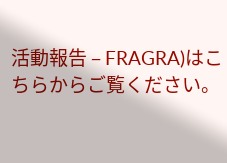活動報告 – FRAGRA)はこちらからご覧ください。